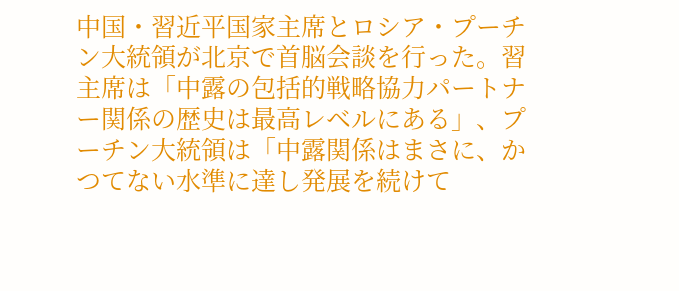中国・習近平国家主席とロシア・プーチン大統領が北京で首脳会談を行った。習主席は「中露の包括的戦略協力パートナー関係の歴史は最高レベルにある」、プーチン大統領は「中露関係はまさに、かつてない水準に達し発展を続けて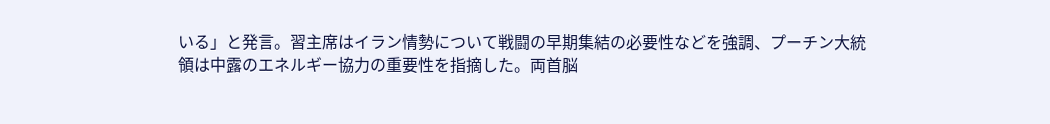いる」と発言。習主席はイラン情勢について戦闘の早期集結の必要性などを強調、プーチン大統領は中露のエネルギー協力の重要性を指摘した。両首脳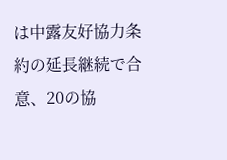は中露友好協力条約の延長継続で合意、20の協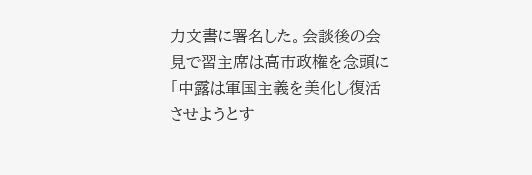力文書に署名した。会談後の会見で習主席は高市政権を念頭に「中露は軍国主義を美化し復活させようとす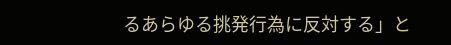るあらゆる挑発行為に反対する」と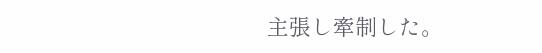主張し牽制した。